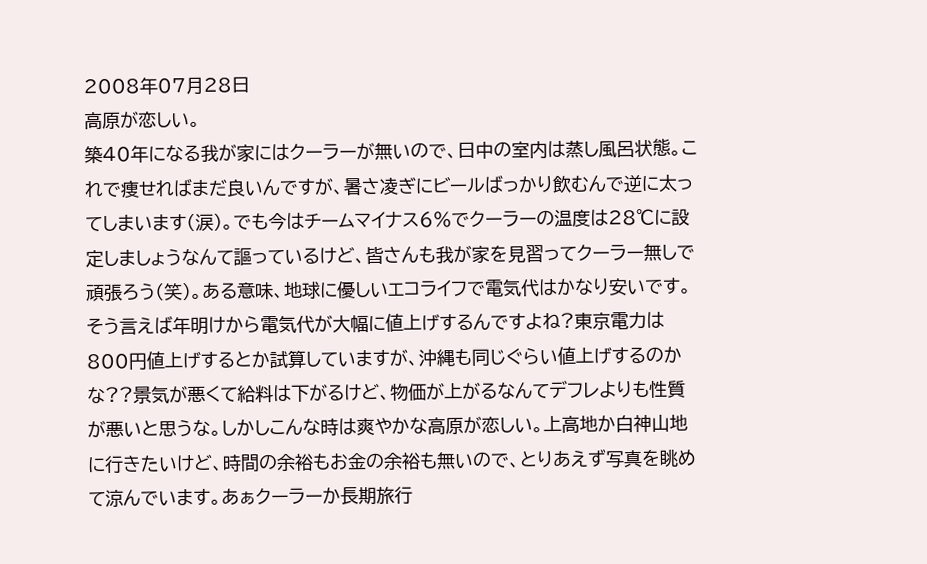2008年07月28日
高原が恋しい。
築40年になる我が家にはクーラーが無いので、日中の室内は蒸し風呂状態。これで痩せればまだ良いんですが、暑さ凌ぎにビールばっかり飲むんで逆に太ってしまいます(涙)。でも今はチームマイナス6%でクーラーの温度は28℃に設定しましょうなんて謳っているけど、皆さんも我が家を見習ってクーラー無しで頑張ろう(笑)。ある意味、地球に優しいエコライフで電気代はかなり安いです。そう言えば年明けから電気代が大幅に値上げするんですよね?東京電力は800円値上げするとか試算していますが、沖縄も同じぐらい値上げするのかな??景気が悪くて給料は下がるけど、物価が上がるなんてデフレよりも性質が悪いと思うな。しかしこんな時は爽やかな高原が恋しい。上高地か白神山地に行きたいけど、時間の余裕もお金の余裕も無いので、とりあえず写真を眺めて涼んでいます。あぁクーラーか長期旅行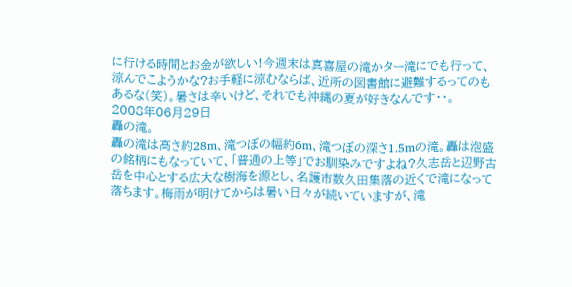に行ける時間とお金が欲しい!今週末は真喜屋の滝かター滝にでも行って、涼んでこようかな?お手軽に涼むならば、近所の図書館に避難するってのもあるな(笑)。暑さは辛いけど、それでも沖縄の夏が好きなんです・・。
2008年06月29日
轟の滝。
轟の滝は高さ約28m、滝つぼの幅約6m、滝つぼの深さ1.5mの滝。轟は泡盛の銘柄にもなっていて、「普通の上等」でお馴染みですよね?久志岳と辺野古岳を中心とする広大な樹海を源とし、名護市数久田集落の近くで滝になって落ちます。梅雨が明けてからは暑い日々が続いていますが、滝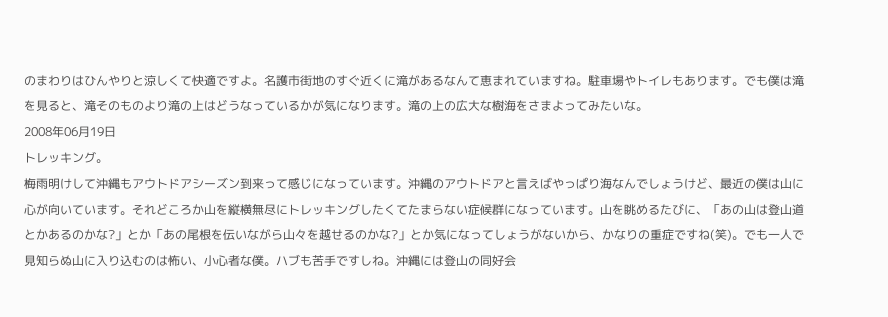のまわりはひんやりと涼しくて快適ですよ。名護市街地のすぐ近くに滝があるなんて恵まれていますね。駐車場やトイレもあります。でも僕は滝を見ると、滝そのものより滝の上はどうなっているかが気になります。滝の上の広大な樹海をさまよってみたいな。
2008年06月19日
トレッキング。
梅雨明けして沖縄もアウトドアシーズン到来って感じになっています。沖縄のアウトドアと言えばやっぱり海なんでしょうけど、最近の僕は山に心が向いています。それどころか山を縦横無尽にトレッキングしたくてたまらない症候群になっています。山を眺めるたびに、「あの山は登山道とかあるのかな?」とか「あの尾根を伝いながら山々を越せるのかな?」とか気になってしょうがないから、かなりの重症ですね(笑)。でも一人で見知らぬ山に入り込むのは怖い、小心者な僕。ハブも苦手ですしね。沖縄には登山の同好会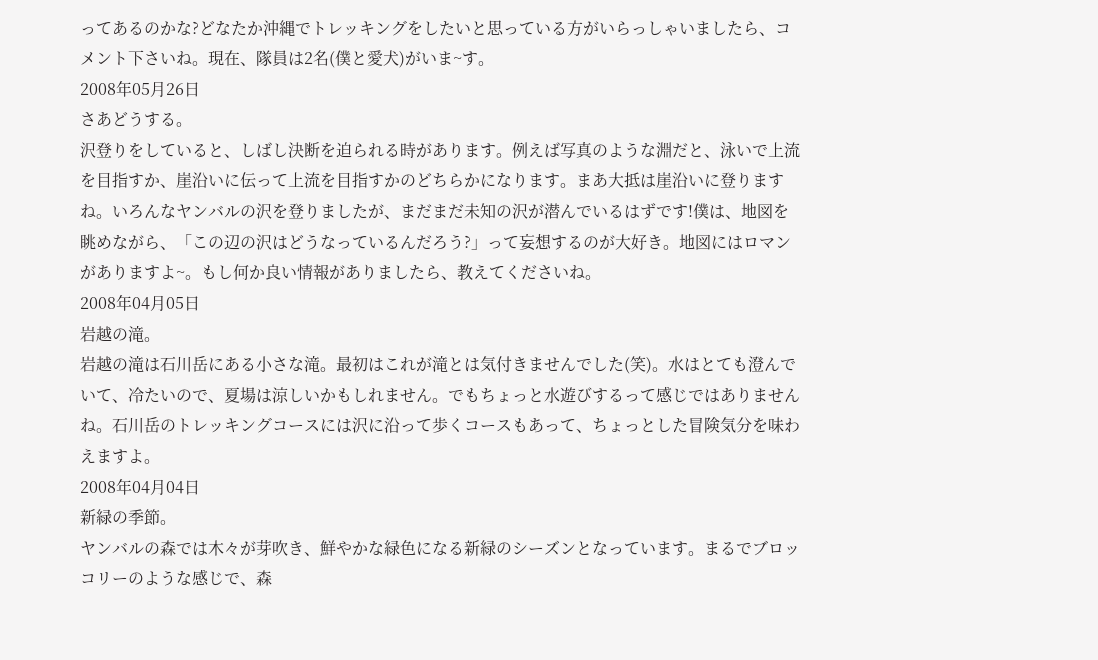ってあるのかな?どなたか沖縄でトレッキングをしたいと思っている方がいらっしゃいましたら、コメント下さいね。現在、隊員は2名(僕と愛犬)がいま~す。
2008年05月26日
さあどうする。
沢登りをしていると、しばし決断を迫られる時があります。例えば写真のような淵だと、泳いで上流を目指すか、崖沿いに伝って上流を目指すかのどちらかになります。まあ大抵は崖沿いに登りますね。いろんなヤンバルの沢を登りましたが、まだまだ未知の沢が潜んでいるはずです!僕は、地図を眺めながら、「この辺の沢はどうなっているんだろう?」って妄想するのが大好き。地図にはロマンがありますよ~。もし何か良い情報がありましたら、教えてくださいね。
2008年04月05日
岩越の滝。
岩越の滝は石川岳にある小さな滝。最初はこれが滝とは気付きませんでした(笑)。水はとても澄んでいて、冷たいので、夏場は涼しいかもしれません。でもちょっと水遊びするって感じではありませんね。石川岳のトレッキングコースには沢に沿って歩くコースもあって、ちょっとした冒険気分を味わえますよ。
2008年04月04日
新緑の季節。
ヤンバルの森では木々が芽吹き、鮮やかな緑色になる新緑のシーズンとなっています。まるでブロッコリーのような感じで、森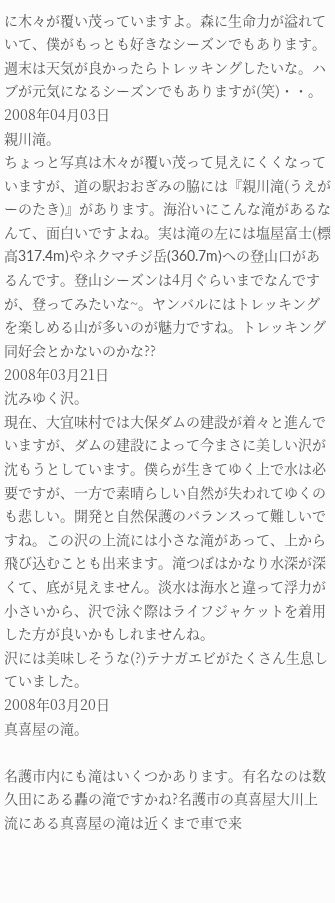に木々が覆い茂っていますよ。森に生命力が溢れていて、僕がもっとも好きなシーズンでもあります。週末は天気が良かったらトレッキングしたいな。ハブが元気になるシーズンでもありますが(笑)・・。
2008年04月03日
親川滝。
ちょっと写真は木々が覆い茂って見えにくくなっていますが、道の駅おおぎみの脇には『親川滝(うえがーのたき)』があります。海沿いにこんな滝があるなんて、面白いですよね。実は滝の左には塩屋富士(標高317.4m)やネクマチジ岳(360.7m)への登山口があるんです。登山シーズンは4月ぐらいまでなんですが、登ってみたいな~。ヤンバルにはトレッキングを楽しめる山が多いのが魅力ですね。トレッキング同好会とかないのかな??
2008年03月21日
沈みゆく沢。
現在、大宜味村では大保ダムの建設が着々と進んでいますが、ダムの建設によって今まさに美しい沢が沈もうとしています。僕らが生きてゆく上で水は必要ですが、一方で素晴らしい自然が失われてゆくのも悲しい。開発と自然保護のバランスって難しいですね。この沢の上流には小さな滝があって、上から飛び込むことも出来ます。滝つぼはかなり水深が深くて、底が見えません。淡水は海水と違って浮力が小さいから、沢で泳ぐ際はライフジャケットを着用した方が良いかもしれませんね。
沢には美味しそうな(?)テナガエビがたくさん生息していました。
2008年03月20日
真喜屋の滝。

名護市内にも滝はいくつかあります。有名なのは数久田にある轟の滝ですかね?名護市の真喜屋大川上流にある真喜屋の滝は近くまで車で来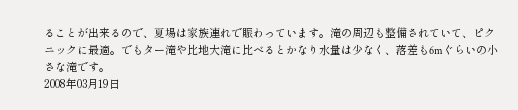ることが出来るので、夏場は家族連れで賑わっています。滝の周辺も整備されていて、ピクニックに最適。でもター滝や比地大滝に比べるとかなり水量は少なく、落差も6mぐらいの小さな滝です。
2008年03月19日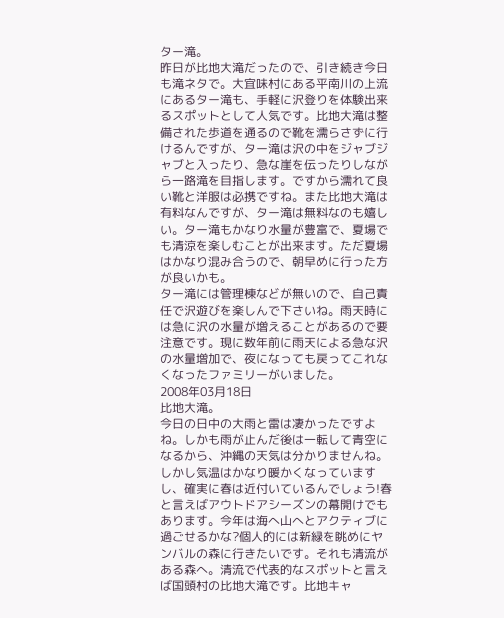ター滝。
昨日が比地大滝だったので、引き続き今日も滝ネタで。大宜味村にある平南川の上流にあるター滝も、手軽に沢登りを体験出来るスポットとして人気です。比地大滝は整備された歩道を通るので靴を濡らさずに行けるんですが、ター滝は沢の中をジャブジャブと入ったり、急な崖を伝ったりしながら一路滝を目指します。ですから濡れて良い靴と洋服は必携ですね。また比地大滝は有料なんですが、ター滝は無料なのも嬉しい。ター滝もかなり水量が豊富で、夏場でも清涼を楽しむことが出来ます。ただ夏場はかなり混み合うので、朝早めに行った方が良いかも。
ター滝には管理棟などが無いので、自己責任で沢遊びを楽しんで下さいね。雨天時には急に沢の水量が増えることがあるので要注意です。現に数年前に雨天による急な沢の水量増加で、夜になっても戻ってこれなくなったファミリーがいました。
2008年03月18日
比地大滝。
今日の日中の大雨と雷は凄かったですよね。しかも雨が止んだ後は一転して青空になるから、沖縄の天気は分かりませんね。しかし気温はかなり暖かくなっていますし、確実に春は近付いているんでしょう!春と言えばアウトドアシーズンの幕開けでもあります。今年は海へ山へとアクティブに過ごせるかな?個人的には新緑を眺めにヤンバルの森に行きたいです。それも清流がある森へ。清流で代表的なスポットと言えば国頭村の比地大滝です。比地キャ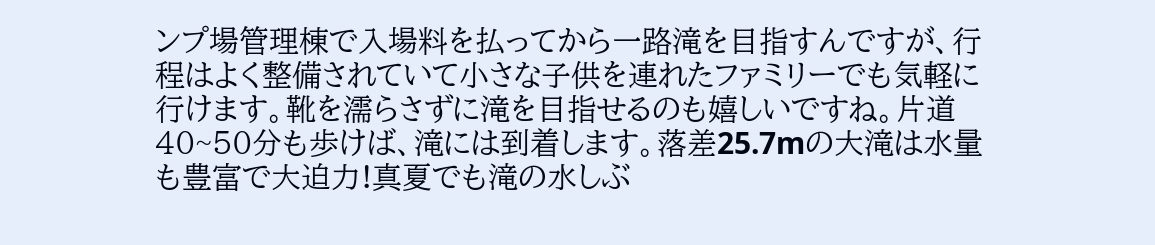ンプ場管理棟で入場料を払ってから一路滝を目指すんですが、行程はよく整備されていて小さな子供を連れたファミリーでも気軽に行けます。靴を濡らさずに滝を目指せるのも嬉しいですね。片道40~50分も歩けば、滝には到着します。落差25.7mの大滝は水量も豊富で大迫力!真夏でも滝の水しぶ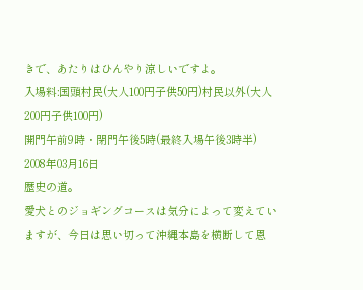きで、あたりはひんやり涼しいですよ。
入場料:国頭村民(大人100円子供50円)村民以外(大人200円子供100円)
開門午前9時・閉門午後5時(最終入場午後3時半)
2008年03月16日
歴史の道。
愛犬とのジョギングコースは気分によって変えていますが、今日は思い切って沖縄本島を横断して恩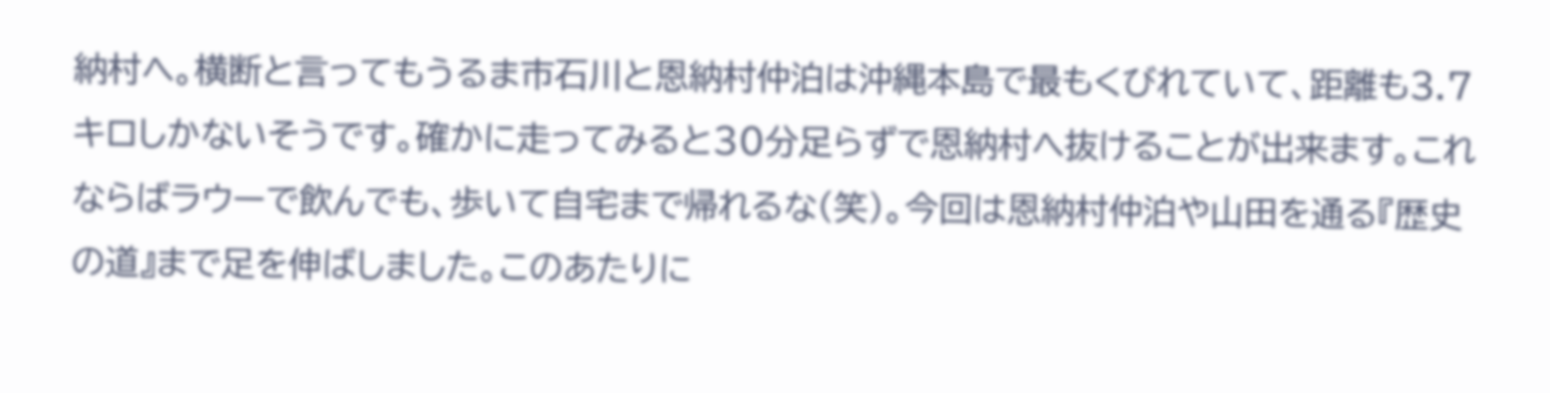納村へ。横断と言ってもうるま市石川と恩納村仲泊は沖縄本島で最もくびれていて、距離も3.7キロしかないそうです。確かに走ってみると30分足らずで恩納村へ抜けることが出来ます。これならばラウーで飲んでも、歩いて自宅まで帰れるな(笑)。今回は恩納村仲泊や山田を通る『歴史の道』まで足を伸ばしました。このあたりに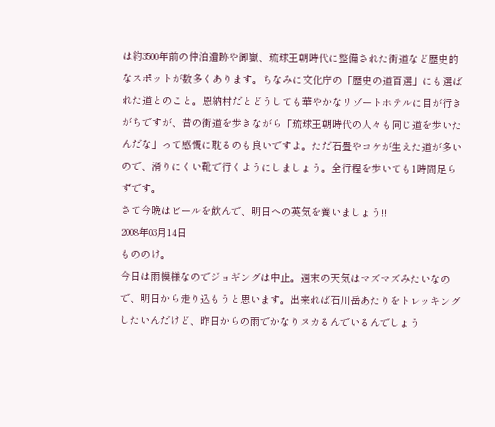は約3500年前の仲泊遺跡や御嶽、琉球王朝時代に整備された街道など歴史的なスポットが数多くあります。ちなみに文化庁の「歴史の道百選」にも選ばれた道とのこと。恩納村だとどうしても華やかなリゾートホテルに目が行きがちですが、昔の街道を歩きながら「琉球王朝時代の人々も同じ道を歩いたんだな」って感慨に耽るのも良いですよ。ただ石畳やコケが生えた道が多いので、滑りにくい靴で行くようにしましょう。全行程を歩いても1時間足らずです。
さて今晩はビールを飲んで、明日への英気を養いましょう!!
2008年03月14日
もののけ。
今日は雨模様なのでジョギングは中止。週末の天気はマズマズみたいなので、明日から走り込もうと思います。出来れば石川岳あたりをトレッキングしたいんだけど、昨日からの雨でかなりヌカるんでいるんでしょう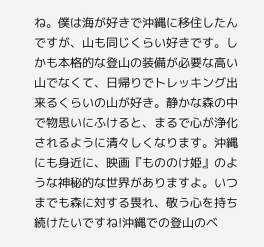ね。僕は海が好きで沖縄に移住したんですが、山も同じくらい好きです。しかも本格的な登山の装備が必要な高い山でなくて、日帰りでトレッキング出来るくらいの山が好き。静かな森の中で物思いにふけると、まるで心が浄化されるように清々しくなります。沖縄にも身近に、映画『もののけ姫』のような神秘的な世界がありますよ。いつまでも森に対する畏れ、敬う心を持ち続けたいですね!沖縄での登山のベ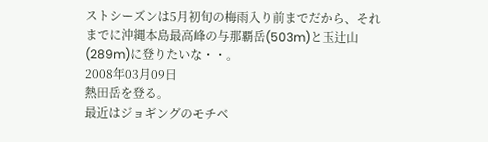ストシーズンは5月初旬の梅雨入り前までだから、それまでに沖縄本島最高峰の与那覇岳(503m)と玉辻山(289m)に登りたいな・・。
2008年03月09日
熱田岳を登る。
最近はジョギングのモチベ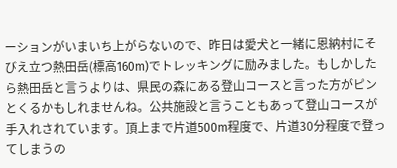ーションがいまいち上がらないので、昨日は愛犬と一緒に恩納村にそびえ立つ熱田岳(標高160m)でトレッキングに励みました。もしかしたら熱田岳と言うよりは、県民の森にある登山コースと言った方がピンとくるかもしれませんね。公共施設と言うこともあって登山コースが手入れされています。頂上まで片道500m程度で、片道30分程度で登ってしまうの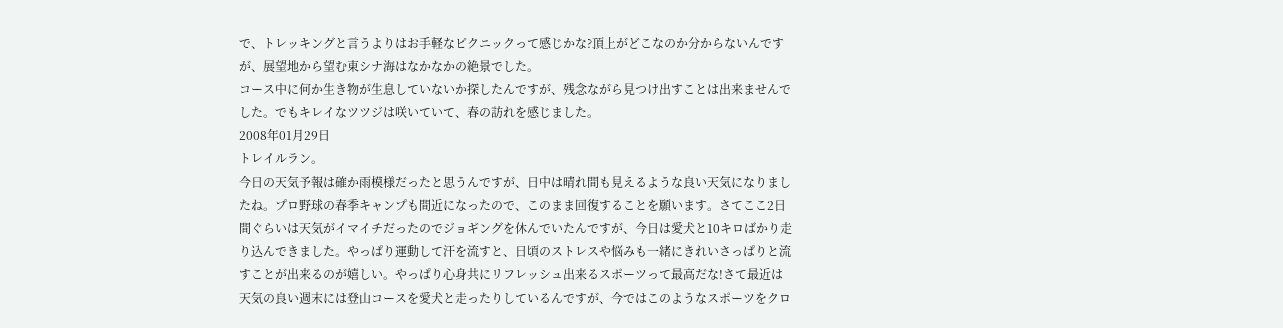で、トレッキングと言うよりはお手軽なピクニックって感じかな?頂上がどこなのか分からないんですが、展望地から望む東シナ海はなかなかの絶景でした。
コース中に何か生き物が生息していないか探したんですが、残念ながら見つけ出すことは出来ませんでした。でもキレイなツツジは咲いていて、春の訪れを感じました。
2008年01月29日
トレイルラン。
今日の天気予報は確か雨模様だったと思うんですが、日中は晴れ間も見えるような良い天気になりましたね。プロ野球の春季キャンプも間近になったので、このまま回復することを願います。さてここ2日間ぐらいは天気がイマイチだったのでジョギングを休んでいたんですが、今日は愛犬と10キロばかり走り込んできました。やっぱり運動して汗を流すと、日頃のストレスや悩みも一緒にきれいさっぱりと流すことが出来るのが嬉しい。やっぱり心身共にリフレッシュ出来るスポーツって最高だな!さて最近は天気の良い週末には登山コースを愛犬と走ったりしているんですが、今ではこのようなスポーツをクロ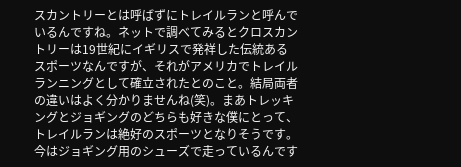スカントリーとは呼ばずにトレイルランと呼んでいるんですね。ネットで調べてみるとクロスカントリーは19世紀にイギリスで発祥した伝統あるスポーツなんですが、それがアメリカでトレイルランニングとして確立されたとのこと。結局両者の違いはよく分かりませんね(笑)。まあトレッキングとジョギングのどちらも好きな僕にとって、トレイルランは絶好のスポーツとなりそうです。今はジョギング用のシューズで走っているんです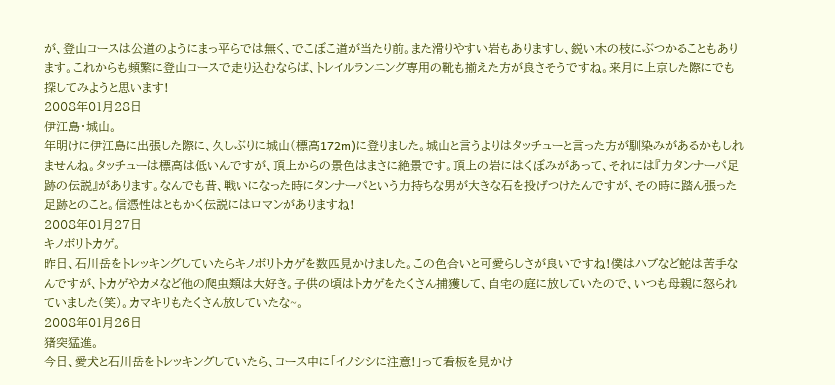が、登山コースは公道のようにまっ平らでは無く、でこぼこ道が当たり前。また滑りやすい岩もありますし、鋭い木の枝にぶつかることもあります。これからも頻繁に登山コースで走り込むならば、トレイルランニング専用の靴も揃えた方が良さそうですね。来月に上京した際にでも探してみようと思います!
2008年01月28日
伊江島・城山。
年明けに伊江島に出張した際に、久しぶりに城山(標高172m)に登りました。城山と言うよりはタッチューと言った方が馴染みがあるかもしれませんね。タッチューは標高は低いんですが、頂上からの景色はまさに絶景です。頂上の岩にはくぼみがあって、それには『力タンナーパ足跡の伝説』があります。なんでも昔、戦いになった時にタンナーパという力持ちな男が大きな石を投げつけたんですが、その時に踏ん張った足跡とのこと。信憑性はともかく伝説にはロマンがありますね!
2008年01月27日
キノボリトカゲ。
昨日、石川岳をトレッキングしていたらキノボリトカゲを数匹見かけました。この色合いと可愛らしさが良いですね!僕はハブなど蛇は苦手なんですが、トカゲやカメなど他の爬虫類は大好き。子供の頃はトカゲをたくさん捕獲して、自宅の庭に放していたので、いつも母親に怒られていました(笑)。カマキリもたくさん放していたな~。
2008年01月26日
猪突猛進。
今日、愛犬と石川岳をトレッキングしていたら、コース中に「イノシシに注意!」って看板を見かけ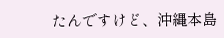たんですけど、沖縄本島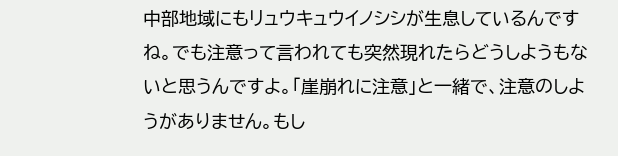中部地域にもリュウキュウイノシシが生息しているんですね。でも注意って言われても突然現れたらどうしようもないと思うんですよ。「崖崩れに注意」と一緒で、注意のしようがありません。もし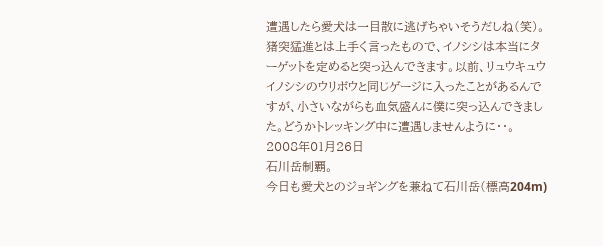遭遇したら愛犬は一目散に逃げちゃいそうだしね(笑)。猪突猛進とは上手く言ったもので、イノシシは本当にターゲットを定めると突っ込んできます。以前、リュウキュウイノシシのウリボウと同じゲージに入ったことがあるんですが、小さいながらも血気盛んに僕に突っ込んできました。どうかトレッキング中に遭遇しませんように・・。
2008年01月26日
石川岳制覇。
今日も愛犬とのジョギングを兼ねて石川岳(標高204m)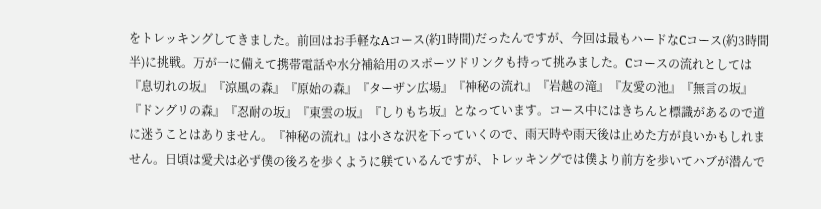をトレッキングしてきました。前回はお手軽なAコース(約1時間)だったんですが、今回は最もハードなCコース(約3時間半)に挑戦。万が一に備えて携帯電話や水分補給用のスポーツドリンクも持って挑みました。Cコースの流れとしては『息切れの坂』『涼風の森』『原始の森』『ターザン広場』『神秘の流れ』『岩越の滝』『友愛の池』『無言の坂』『ドングリの森』『忍耐の坂』『東雲の坂』『しりもち坂』となっています。コース中にはきちんと標識があるので道に迷うことはありません。『神秘の流れ』は小さな沢を下っていくので、雨天時や雨天後は止めた方が良いかもしれません。日頃は愛犬は必ず僕の後ろを歩くように躾ているんですが、トレッキングでは僕より前方を歩いてハブが潜んで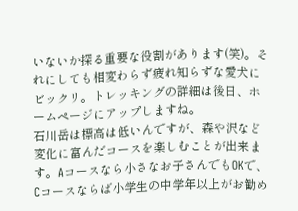いないか探る重要な役割があります(笑)。それにしても相変わらず疲れ知らずな愛犬にビックリ。トレッキングの詳細は後日、ホームページにアップしますね。
石川岳は標高は低いんですが、森や沢など変化に富んだコースを楽しむことが出来ます。Aコースなら小さなお子さんでもOKで、Cコースならば小学生の中学年以上がお勧め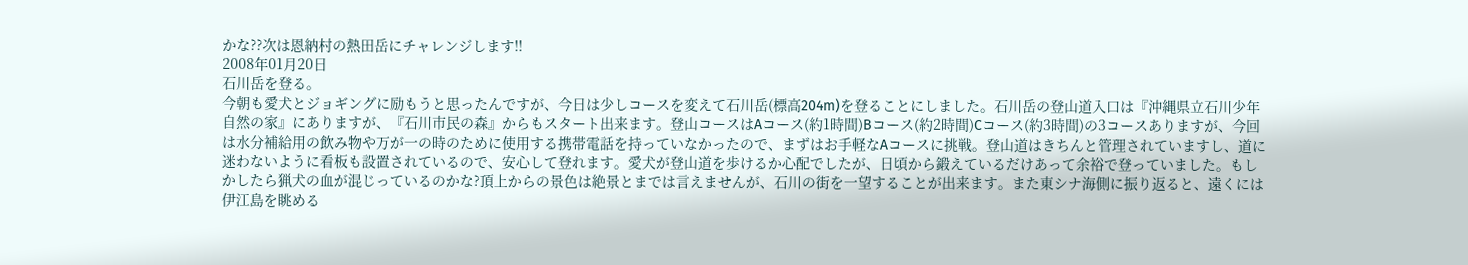かな??次は恩納村の熱田岳にチャレンジします!!
2008年01月20日
石川岳を登る。
今朝も愛犬とジョギングに励もうと思ったんですが、今日は少しコースを変えて石川岳(標高204m)を登ることにしました。石川岳の登山道入口は『沖縄県立石川少年自然の家』にありますが、『石川市民の森』からもスタート出来ます。登山コースはAコース(約1時間)Bコース(約2時間)Cコース(約3時間)の3コースありますが、今回は水分補給用の飲み物や万が一の時のために使用する携帯電話を持っていなかったので、まずはお手軽なAコースに挑戦。登山道はきちんと管理されていますし、道に迷わないように看板も設置されているので、安心して登れます。愛犬が登山道を歩けるか心配でしたが、日頃から鍛えているだけあって余裕で登っていました。もしかしたら猟犬の血が混じっているのかな?頂上からの景色は絶景とまでは言えませんが、石川の街を一望することが出来ます。また東シナ海側に振り返ると、遠くには伊江島を眺める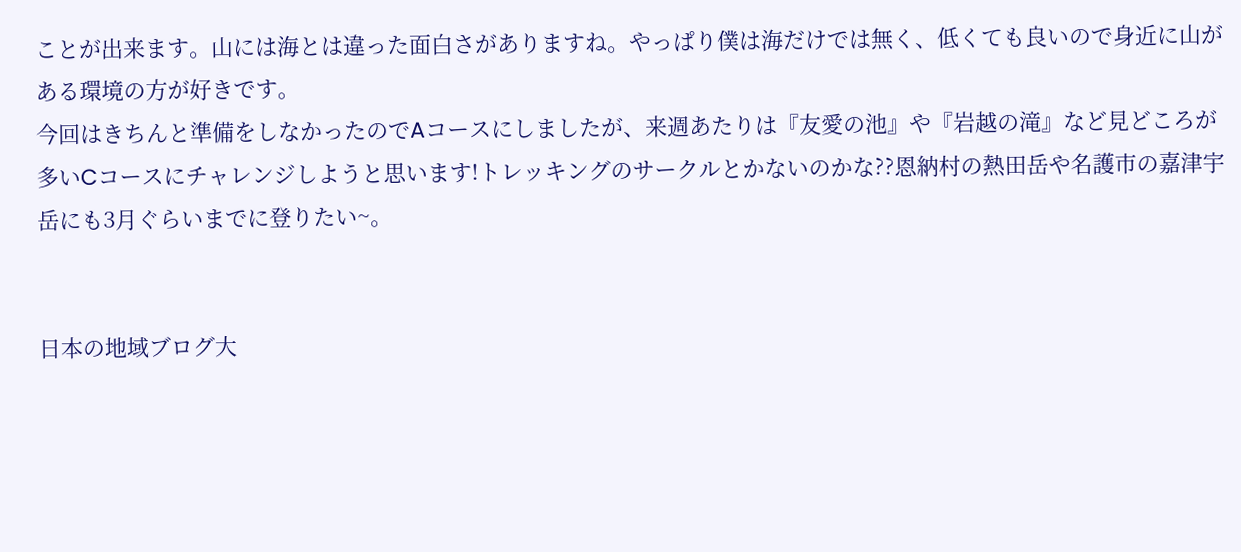ことが出来ます。山には海とは違った面白さがありますね。やっぱり僕は海だけでは無く、低くても良いので身近に山がある環境の方が好きです。
今回はきちんと準備をしなかったのでAコースにしましたが、来週あたりは『友愛の池』や『岩越の滝』など見どころが多いCコースにチャレンジしようと思います!トレッキングのサークルとかないのかな??恩納村の熱田岳や名護市の嘉津宇岳にも3月ぐらいまでに登りたい~。


日本の地域ブログ大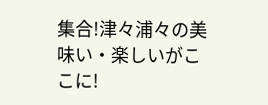集合!津々浦々の美味い・楽しいがここに!